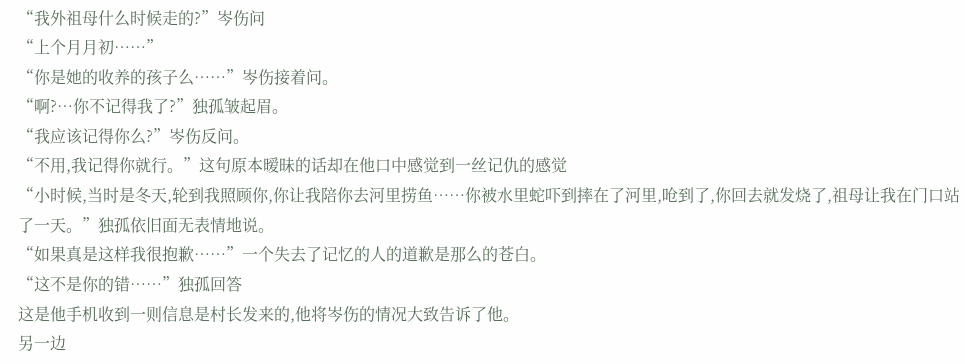“我外祖母什么时候走的?”岑伤问
“上个月月初……”
“你是她的收养的孩子么……”岑伤接着问。
“啊?…你不记得我了?”独孤皱起眉。
“我应该记得你么?”岑伤反问。
“不用,我记得你就行。”这句原本暧昧的话却在他口中感觉到一丝记仇的感觉
“小时候,当时是冬天,轮到我照顾你,你让我陪你去河里捞鱼……你被水里蛇吓到摔在了河里,呛到了,你回去就发烧了,祖母让我在门口站了一天。”独孤依旧面无表情地说。
“如果真是这样我很抱歉……”一个失去了记忆的人的道歉是那么的苍白。
“这不是你的错……”独孤回答
这是他手机收到一则信息是村长发来的,他将岑伤的情况大致告诉了他。
另一边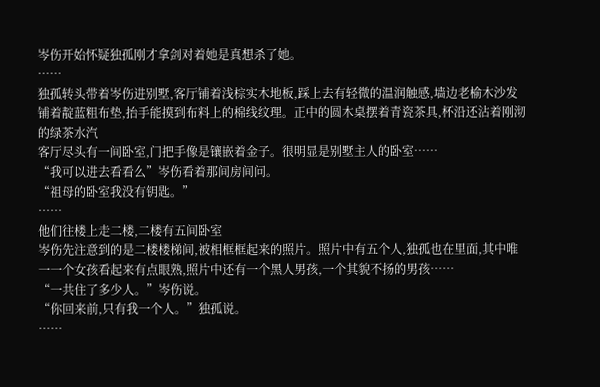岑伤开始怀疑独孤刚才拿剑对着她是真想杀了她。
……
独孤转头带着岑伤进别墅,客厅铺着浅棕实木地板,踩上去有轻微的温润触感,墙边老榆木沙发铺着靛蓝粗布垫,抬手能摸到布料上的棉线纹理。正中的圆木桌摆着青瓷茶具,杯沿还沾着刚沏的绿茶水汽
客厅尽头有一间卧室,门把手像是镶嵌着金子。很明显是别墅主人的卧室……
“我可以进去看看么”岑伤看着那间房间问。
“祖母的卧室我没有钥匙。”
……
他们往楼上走二楼,二楼有五间卧室
岑伤先注意到的是二楼楼梯间,被相框框起来的照片。照片中有五个人,独孤也在里面,其中唯一一个女孩看起来有点眼熟,照片中还有一个黑人男孩,一个其貌不扬的男孩……
“一共住了多少人。”岑伤说。
“你回来前,只有我一个人。”独孤说。
……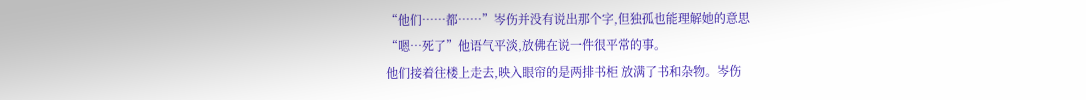“他们……都……”岑伤并没有说出那个字,但独孤也能理解她的意思
“嗯…死了”他语气平淡,放佛在说一件很平常的事。
他们接着往楼上走去,映入眼帘的是两排书柜 放满了书和杂物。岑伤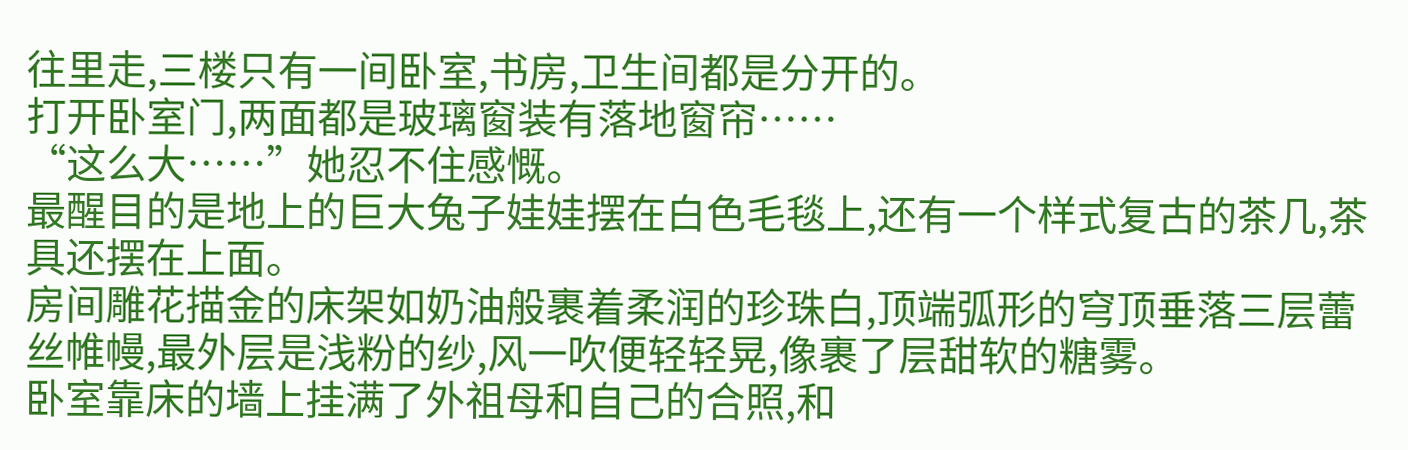往里走,三楼只有一间卧室,书房,卫生间都是分开的。
打开卧室门,两面都是玻璃窗装有落地窗帘……
“这么大……”她忍不住感慨。
最醒目的是地上的巨大兔子娃娃摆在白色毛毯上,还有一个样式复古的茶几,茶具还摆在上面。
房间雕花描金的床架如奶油般裹着柔润的珍珠白,顶端弧形的穹顶垂落三层蕾丝帷幔,最外层是浅粉的纱,风一吹便轻轻晃,像裹了层甜软的糖雾。
卧室靠床的墙上挂满了外祖母和自己的合照,和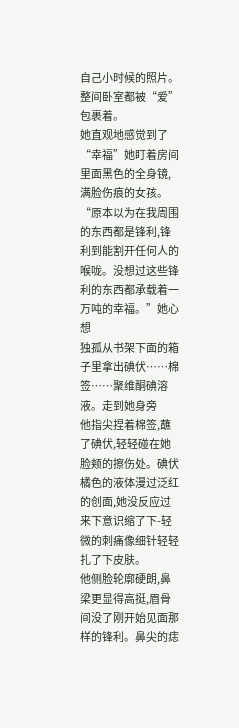自己小时候的照片。
整间卧室都被“爱”包裹着。
她直观地感觉到了“幸福”她盯着房间里面黑色的全身镜,满脸伤痕的女孩。
“原本以为在我周围的东西都是锋利,锋利到能割开任何人的喉咙。没想过这些锋利的东西都承载着一万吨的幸福。”她心想
独孤从书架下面的箱子里拿出碘伏……棉签……聚维酮碘溶液。走到她身旁
他指尖捏着棉签,蘸了碘伏,轻轻碰在她脸颊的擦伤处。碘伏橘色的液体漫过泛红的创面,她没反应过来下意识缩了下-轻微的刺痛像细针轻轻扎了下皮肤。
他侧脸轮廓硬朗,鼻梁更显得高挺,眉骨间没了刚开始见面那样的锋利。鼻尖的痣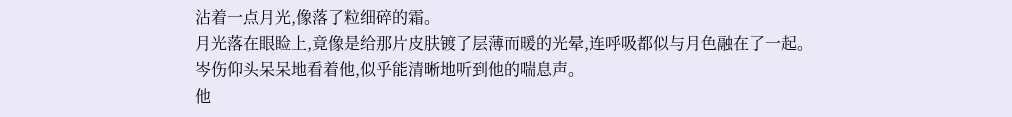沾着一点月光,像落了粒细碎的霜。
月光落在眼睑上,竟像是给那片皮肤镀了层薄而暖的光晕,连呼吸都似与月色融在了一起。
岑伤仰头呆呆地看着他,似乎能清晰地听到他的喘息声。
他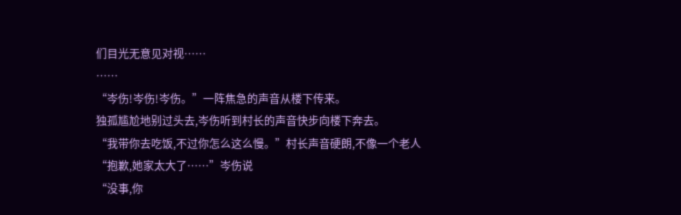们目光无意见对视……
……
“岑伤!岑伤!岑伤。”一阵焦急的声音从楼下传来。
独孤尴尬地别过头去,岑伤听到村长的声音快步向楼下奔去。
“我带你去吃饭,不过你怎么这么慢。”村长声音硬朗,不像一个老人
“抱歉,她家太大了……”岑伤说
“没事,你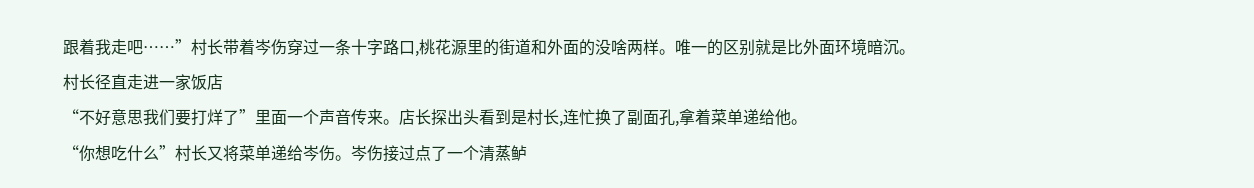跟着我走吧……”村长带着岑伤穿过一条十字路口,桃花源里的街道和外面的没啥两样。唯一的区别就是比外面环境暗沉。
村长径直走进一家饭店
“不好意思我们要打烊了”里面一个声音传来。店长探出头看到是村长,连忙换了副面孔,拿着菜单递给他。
“你想吃什么”村长又将菜单递给岑伤。岑伤接过点了一个清蒸鲈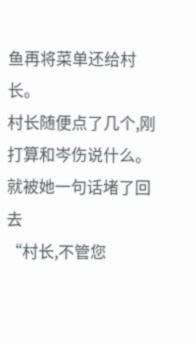鱼再将菜单还给村长。
村长随便点了几个,刚打算和岑伤说什么。就被她一句话堵了回去
“村长,不管您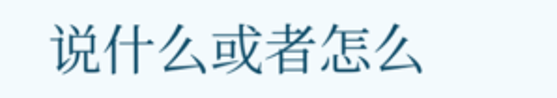说什么或者怎么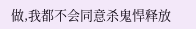做,我都不会同意杀鬼悍释放